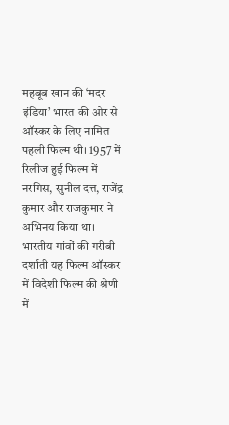महबूब खान की ‘मदर इंडिया’ भारत की ओर से ऑस्कर के लिए नामित पहली फिल्म थी। 1957 में रिलीज हुई फिल्म में नरगिस, सुनील दत्त, राजेंद्र कुमार और राजकुमार ने अभिनय किया था।
भारतीय गांवों की गरीबी दर्शाती यह फिल्म ऑस्कर में विदेशी फिल्म की श्रेणी में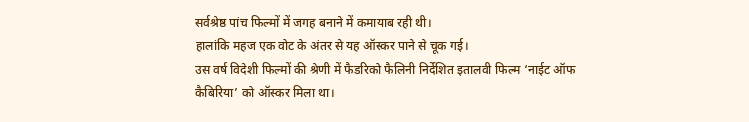सर्वश्रेष्ठ पांच फिल्मों में जगह बनाने में कमायाब रही थी।
हालांकि महज एक वोट के अंतर से यह ऑस्कर पाने से चूक गई।
उस वर्ष विदेशी फिल्मों की श्रेणी में फैडरिको फैलिनी निर्देशित इतालवी फिल्म ‘नाईट ऑफ कैबिरिया’ को ऑस्कर मिला था।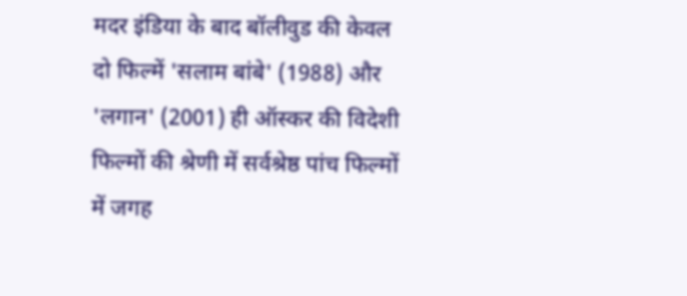मदर इंडिया के बाद बॉलीवुड की केवल दो फिल्में 'सलाम बांबे' (1988) और 'लगान' (2001) ही ऑस्कर की विदेशी फिल्मों की श्रेणी में सर्वश्रेष्ठ पांच फिल्मों में जगह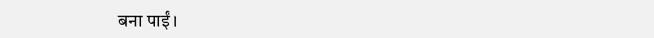बना पाईं।